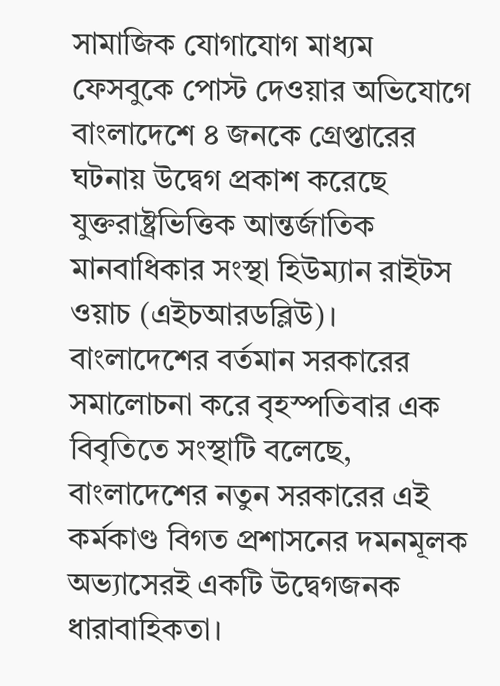সামাজিক যোগাযোগ মাধ্যম ফেসবুকে পোস্ট দেওয়ার অভিযোগে বাংলাদেশে ৪ জনকে গ্রেপ্তারের ঘটনায় উদ্বেগ প্রকাশ করেছে যুক্তরাষ্ট্রভিত্তিক আন্তর্জাতিক মানবাধিকার সংস্থা হিউম্যান রাইটস ওয়াচ (এইচআরডব্লিউ)।
বাংলাদেশের বর্তমান সরকারের সমালোচনা করে বৃহস্পতিবার এক বিবৃতিতে সংস্থাটি বলেছে, বাংলাদেশের নতুন সরকারের এই কর্মকাণ্ড বিগত প্রশাসনের দমনমূলক অভ্যাসেরই একটি উদ্বেগজনক ধারাবাহিকতা।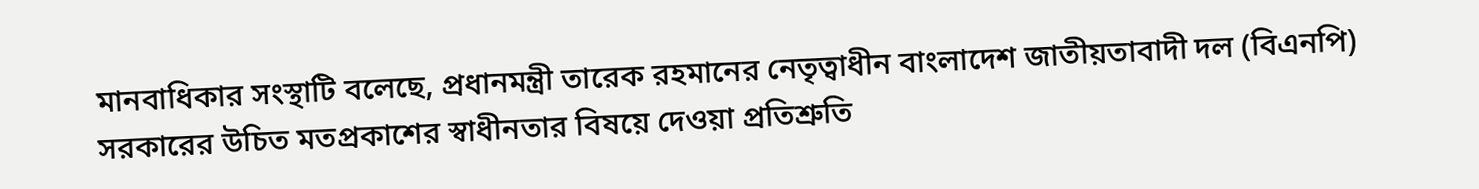মানবাধিকার সংস্থাটি বলেছে, প্রধানমন্ত্রী তারেক রহমানের নেতৃত্বাধীন বাংলাদেশ জাতীয়তাবাদী দল (বিএনপি) সরকারের উচিত মতপ্রকাশের স্বাধীনতার বিষয়ে দেওয়া প্রতিশ্রুতি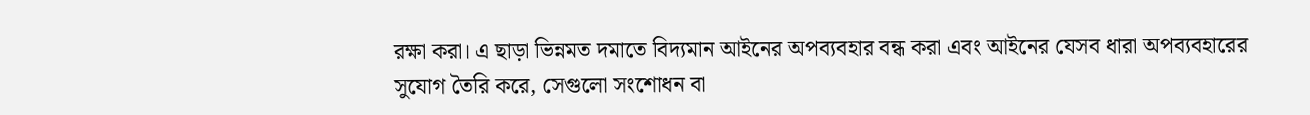রক্ষা করা। এ ছাড়া ভিন্নমত দমাতে বিদ্যমান আইনের অপব্যবহার বন্ধ করা এবং আইনের যেসব ধারা অপব্যবহারের সুযোগ তৈরি করে, সেগুলো সংশোধন বা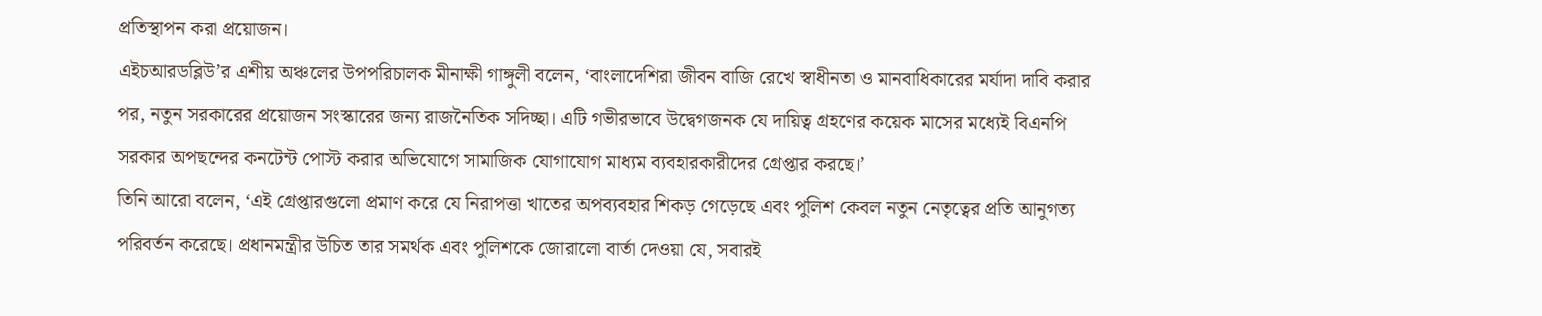প্রতিস্থাপন করা প্রয়োজন।
এইচআরডব্লিউ’র এশীয় অঞ্চলের উপপরিচালক মীনাক্ষী গাঙ্গুলী বলেন, ‘বাংলাদেশিরা জীবন বাজি রেখে স্বাধীনতা ও মানবাধিকারের মর্যাদা দাবি করার পর, নতুন সরকারের প্রয়োজন সংস্কারের জন্য রাজনৈতিক সদিচ্ছা। এটি গভীরভাবে উদ্বেগজনক যে দায়িত্ব গ্রহণের কয়েক মাসের মধ্যেই বিএনপি সরকার অপছন্দের কনটেন্ট পোস্ট করার অভিযোগে সামাজিক যোগাযোগ মাধ্যম ব্যবহারকারীদের গ্রেপ্তার করছে।’
তিনি আরো বলেন, ‘এই গ্রেপ্তারগুলো প্রমাণ করে যে নিরাপত্তা খাতের অপব্যবহার শিকড় গেড়েছে এবং পুলিশ কেবল নতুন নেতৃত্বের প্রতি আনুগত্য পরিবর্তন করেছে। প্রধানমন্ত্রীর উচিত তার সমর্থক এবং পুলিশকে জোরালো বার্তা দেওয়া যে, সবারই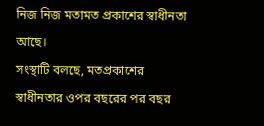নিজ নিজ মতামত প্রকাশের স্বাধীনতা আছে।
সংস্থাটি বলছে, মতপ্রকাশের স্বাধীনতার ওপর বছরের পর বছর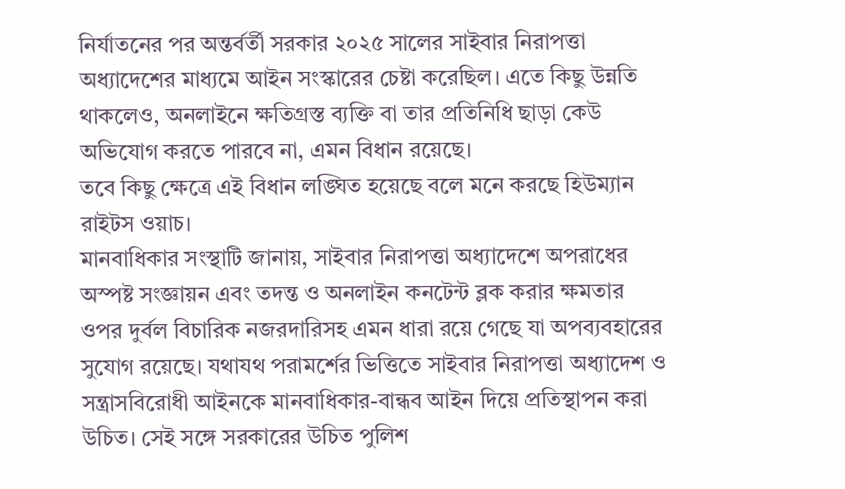নির্যাতনের পর অন্তর্বর্তী সরকার ২০২৫ সালের সাইবার নিরাপত্তা অধ্যাদেশের মাধ্যমে আইন সংস্কারের চেষ্টা করেছিল। এতে কিছু উন্নতি থাকলেও, অনলাইনে ক্ষতিগ্রস্ত ব্যক্তি বা তার প্রতিনিধি ছাড়া কেউ অভিযোগ করতে পারবে না, এমন বিধান রয়েছে।
তবে কিছু ক্ষেত্রে এই বিধান লঙ্ঘিত হয়েছে বলে মনে করছে হিউম্যান রাইটস ওয়াচ।
মানবাধিকার সংস্থাটি জানায়, সাইবার নিরাপত্তা অধ্যাদেশে অপরাধের অস্পষ্ট সংজ্ঞায়ন এবং তদন্ত ও অনলাইন কনটেন্ট ব্লক করার ক্ষমতার ওপর দুর্বল বিচারিক নজরদারিসহ এমন ধারা রয়ে গেছে যা অপব্যবহারের সুযোগ রয়েছে। যথাযথ পরামর্শের ভিত্তিতে সাইবার নিরাপত্তা অধ্যাদেশ ও সন্ত্রাসবিরোধী আইনকে মানবাধিকার-বান্ধব আইন দিয়ে প্রতিস্থাপন করা উচিত। সেই সঙ্গে সরকারের উচিত পুলিশ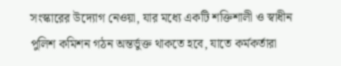সংস্কারের উদ্যোগ নেওয়া, যার মধ্যে একটি শক্তিশালী ও স্বাধীন পুলিশ কমিশন গঠন অন্তর্ভুক্ত থাকতে হবে, যাতে কর্মকর্তারা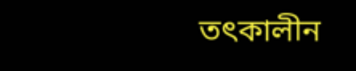তৎকালীন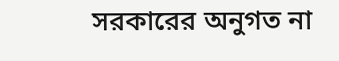সরকারের অনুগত না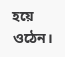হয়ে ওঠেন।